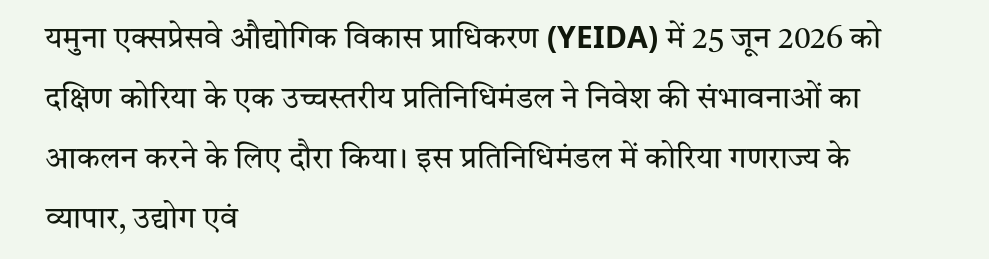यमुना एक्सप्रेसवे औद्योगिक विकास प्राधिकरण (YEIDA) में 25 जून 2026 को दक्षिण कोरिया के एक उच्चस्तरीय प्रतिनिधिमंडल ने निवेश की संभावनाओं का आकलन करने के लिए दौरा किया। इस प्रतिनिधिमंडल में कोरिया गणराज्य के व्यापार, उद्योग एवं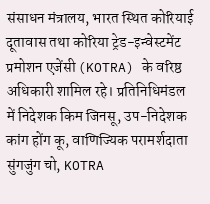संसाधन मंत्रालय, भारत स्थित कोरियाई दूतावास तथा कोरिया ट्रेड-इन्वेस्टमेंट प्रमोशन एजेंसी (KOTRA) के वरिष्ठ अधिकारी शामिल रहे। प्रतिनिधिमंडल में निदेशक किम जिनसू, उप-निदेशक कांग होंग कू, वाणिज्यिक परामर्शदाता सुंगजुंग चो, KOTRA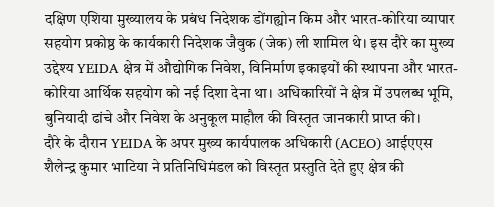दक्षिण एशिया मुख्यालय के प्रबंध निदेशक डोंगह्योन किम और भारत-कोरिया व्यापार सहयोग प्रकोष्ठ के कार्यकारी निदेशक जैवुक (जेक) ली शामिल थे। इस दौरे का मुख्य उद्देश्य YEIDA क्षेत्र में औद्योगिक निवेश, विनिर्माण इकाइयों की स्थापना और भारत-कोरिया आर्थिक सहयोग को नई दिशा देना था। अधिकारियों ने क्षेत्र में उपलब्ध भूमि, बुनियादी ढांचे और निवेश के अनुकूल माहौल की विस्तृत जानकारी प्राप्त की।
दौरे के दौरान YEIDA के अपर मुख्य कार्यपालक अधिकारी (ACEO) आईएएस शैलेन्द्र कुमार भाटिया ने प्रतिनिधिमंडल को विस्तृत प्रस्तुति देते हुए क्षेत्र की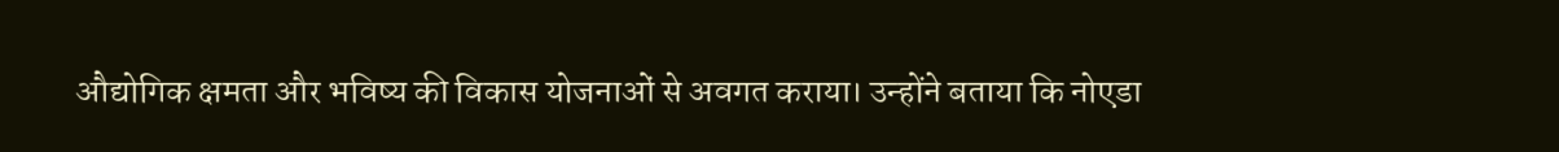औद्योगिक क्षमता और भविष्य की विकास योजनाओं से अवगत कराया। उन्होंने बताया कि नोएडा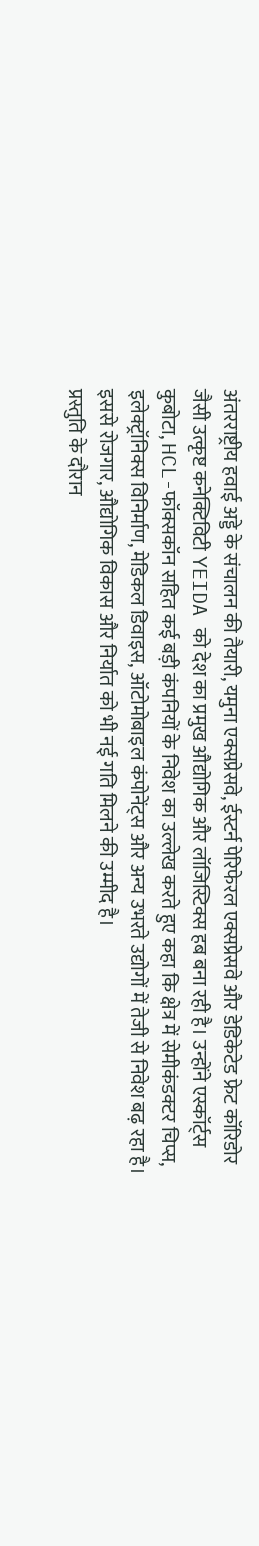अंतरराष्ट्रीय हवाई अड्डे के संचालन की तैयारी, यमुना एक्सप्रेसवे, ईस्टर्न पेरिफेरल एक्सप्रेसवे और डेडिकेटेड फ्रेट कॉरिडोर जैसी उत्कृष्ट कनेक्टिविटी YEIDA को देश का प्रमुख औद्योगिक और लॉजिस्टिक्स हब बना रही है। उन्होंने एस्कॉर्ट्स कुबोटा, HCL-फॉक्सकॉन सहित कई बड़ी कंपनियों के निवेश का उल्लेख करते हुए कहा कि क्षेत्र में सेमीकंडक्टर चिप्स, इलेक्ट्रॉनिक्स विनिर्माण, मेडिकल डिवाइस, ऑटोमोबाइल कंपोनेंट्स और अन्य उभरते उद्योगों में तेजी से निवेश बढ़ रहा है। इससे रोजगार, औद्योगिक विकास और निर्यात को भी नई गति मिलने की उम्मीद है।
प्रस्तुति के दौरान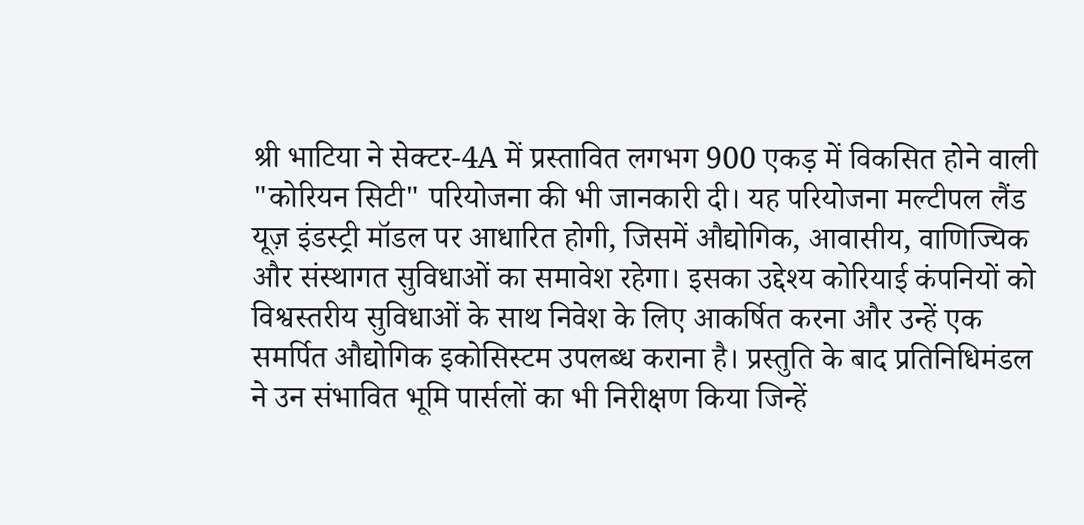श्री भाटिया ने सेक्टर-4A में प्रस्तावित लगभग 900 एकड़ में विकसित होने वाली "कोरियन सिटी" परियोजना की भी जानकारी दी। यह परियोजना मल्टीपल लैंड यूज़ इंडस्ट्री मॉडल पर आधारित होगी, जिसमें औद्योगिक, आवासीय, वाणिज्यिक और संस्थागत सुविधाओं का समावेश रहेगा। इसका उद्देश्य कोरियाई कंपनियों को विश्वस्तरीय सुविधाओं के साथ निवेश के लिए आकर्षित करना और उन्हें एक समर्पित औद्योगिक इकोसिस्टम उपलब्ध कराना है। प्रस्तुति के बाद प्रतिनिधिमंडल ने उन संभावित भूमि पार्सलों का भी निरीक्षण किया जिन्हें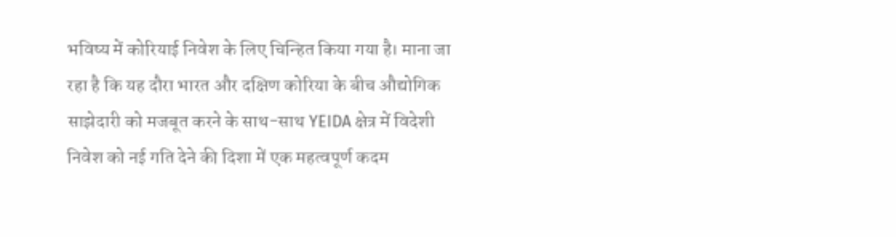भविष्य में कोरियाई निवेश के लिए चिन्हित किया गया है। माना जा रहा है कि यह दौरा भारत और दक्षिण कोरिया के बीच औद्योगिक साझेदारी को मजबूत करने के साथ-साथ YEIDA क्षेत्र में विदेशी निवेश को नई गति देने की दिशा में एक महत्वपूर्ण कदम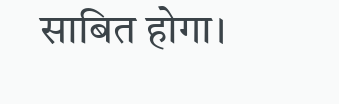साबित होगा।